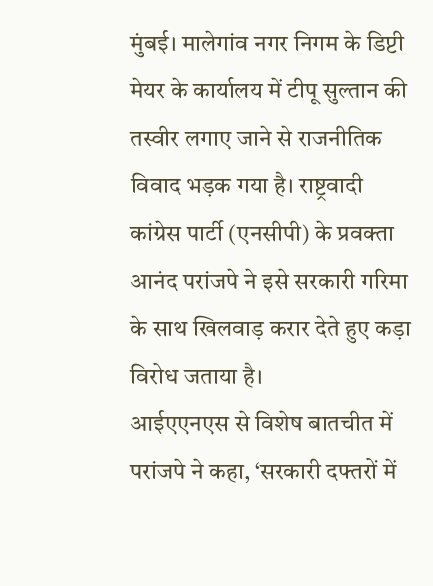मुंबई। मालेगांव नगर निगम के डिप्टी मेयर के कार्यालय में टीपू सुल्तान की तस्वीर लगाए जाने से राजनीतिक विवाद भड़क गया है। राष्ट्रवादी कांग्रेस पार्टी (एनसीपी) के प्रवक्ता आनंद परांजपे ने इसे सरकारी गरिमा के साथ खिलवाड़ करार देते हुए कड़ा विरोध जताया है।
आईएएनएस से विशेष बातचीत में परांजपे ने कहा, ‘सरकारी दफ्तरों में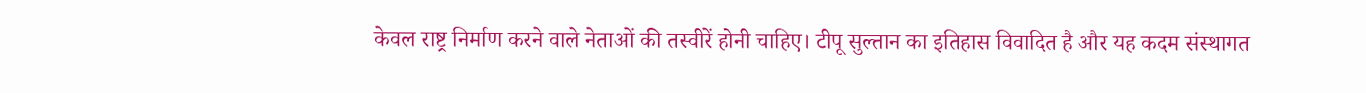केवल राष्ट्र निर्माण करने वाले नेताओं की तस्वीरें होनी चाहिए। टीपू सुल्तान का इतिहास विवादित है और यह कदम संस्थागत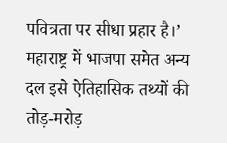पवित्रता पर सीधा प्रहार है।’ महाराष्ट्र में भाजपा समेत अन्य दल इसे ऐतिहासिक तथ्यों की तोड़-मरोड़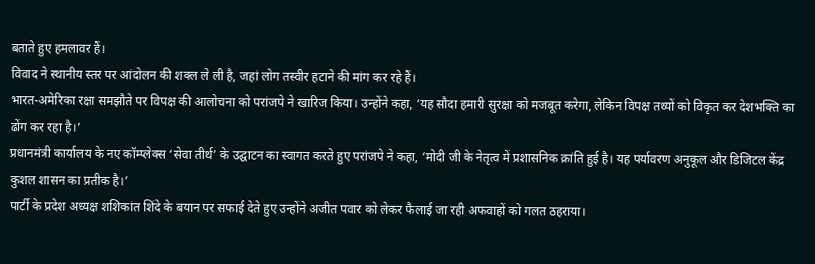बताते हुए हमलावर हैं।
विवाद ने स्थानीय स्तर पर आंदोलन की शक्ल ले ली है, जहां लोग तस्वीर हटाने की मांग कर रहे हैं।
भारत-अमेरिका रक्षा समझौते पर विपक्ष की आलोचना को परांजपे ने खारिज किया। उन्होंने कहा, ‘यह सौदा हमारी सुरक्षा को मजबूत करेगा, लेकिन विपक्ष तथ्यों को विकृत कर देशभक्ति का ढोंग कर रहा है।’
प्रधानमंत्री कार्यालय के नए कॉम्प्लेक्स ‘सेवा तीर्थ’ के उद्घाटन का स्वागत करते हुए परांजपे ने कहा, ‘मोदी जी के नेतृत्व में प्रशासनिक क्रांति हुई है। यह पर्यावरण अनुकूल और डिजिटल केंद्र कुशल शासन का प्रतीक है।’
पार्टी के प्रदेश अध्यक्ष शशिकांत शिंदे के बयान पर सफाई देते हुए उन्होंने अजीत पवार को लेकर फैलाई जा रही अफवाहों को गलत ठहराया।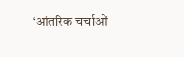‘आंतरिक चर्चाओं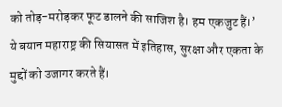को तोड़-मरोड़कर फूट डालने की साजिश है। हम एकजुट हैं।’
ये बयान महाराष्ट्र की सियासत में इतिहास, सुरक्षा और एकता के मुद्दों को उजागर करते हैं।